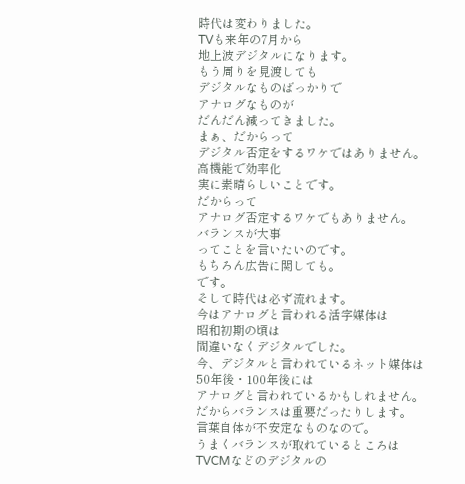時代は変わりました。
TVも来年の7月から
地上波デジタルになります。
もう周りを見渡しても
デジタルなものばっかりで
アナログなものが
だんだん減ってきました。
まぁ、だからって
デジタル否定をするワケではありません。
高機能で効率化
実に素晴らしいことです。
だからって
アナログ否定するワケでもありません。
バランスが大事
ってことを言いたいのです。
もちろん広告に関しても。
です。
そして時代は必ず流れます。
今はアナログと言われる活字媒体は
昭和初期の頃は
間違いなくデジタルでした。
今、デジタルと言われているネット媒体は
50年後・100年後には
アナログと言われているかもしれません。
だからバランスは重要だったりします。
言葉自体が不安定なものなので。
うまくバランスが取れているところは
TVCMなどのデジタルの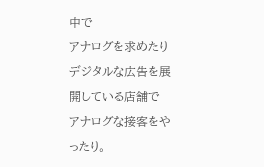中で
アナログを求めたり
デジタルな広告を展開している店舗で
アナログな接客をやったり。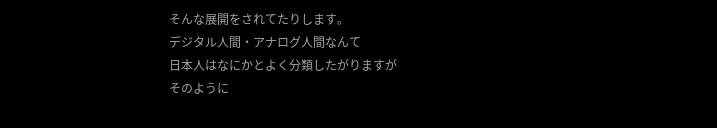そんな展開をされてたりします。
デジタル人間・アナログ人間なんて
日本人はなにかとよく分類したがりますが
そのように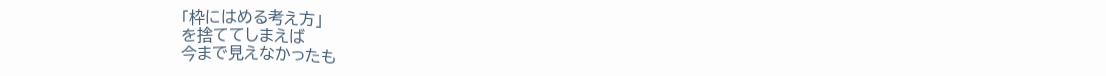「枠にはめる考え方」
を捨ててしまえば
今まで見えなかったも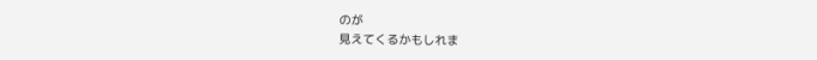のが
見えてくるかもしれま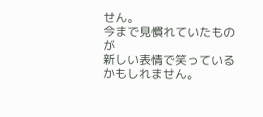せん。
今まで見慣れていたものが
新しい表情で笑っているかもしれません。